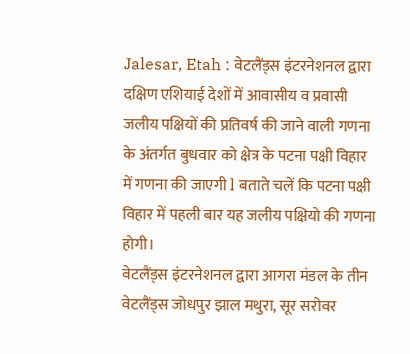Jalesar, Etah : वेटलैंड्स इंटरनेशनल द्वारा दक्षिण एशियाई देशों में आवासीय व प्रवासी जलीय पक्षियों की प्रतिवर्ष की जाने वाली गणना के अंतर्गत बुधवार को क्षेत्र के पटना पक्षी विहार में गणना की जाएगी l बताते चलें कि पटना पक्षी विहार में पहली बार यह जलीय पक्षियो की गणना होगी।
वेटलैंड्स इंटरनेशनल द्वारा आगरा मंडल के तीन वेटलैंड्स जोधपुर झाल मथुरा, सूर सरोवर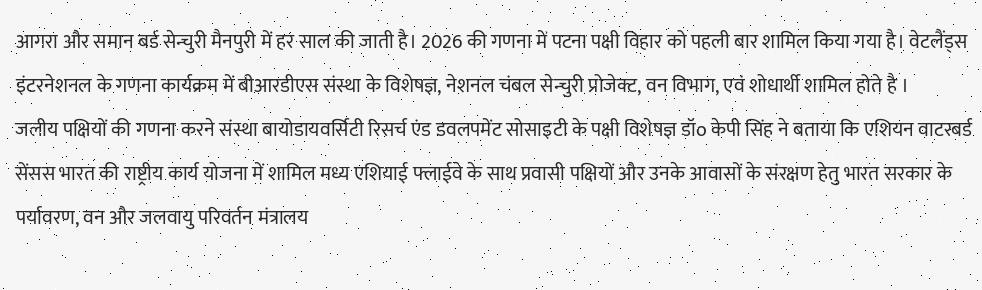आगरा और समान बर्ड सेन्चुरी मैनपुरी में हर साल की जाती है। 2026 की गणना में पटना पक्षी विहार को पहली बार शामिल किया गया है। वेटलैंड्स इंटरनेशनल के गणना कार्यक्रम में बीआरडीएस संस्था के विशेषज्ञ, नेशनल चंबल सेन्चुरी प्रोजेक्ट, वन विभाग, एवं शोधार्थी शामिल होते है ।
जलीय पक्षियों की गणना करने संस्था बायोडायवर्सिटी रिसर्च एंड डवलपमेंट सोसाइटी के पक्षी विशेषज्ञ डॉo केपी सिंह ने बताया कि एशियन वाटरबर्ड सेंसस भारत की राष्ट्रीय कार्य योजना में शामिल मध्य एशियाई फ्लाईवे के साथ प्रवासी पक्षियों और उनके आवासों के संरक्षण हेतु भारत सरकार के पर्यावरण, वन और जलवायु परिवर्तन मंत्रालय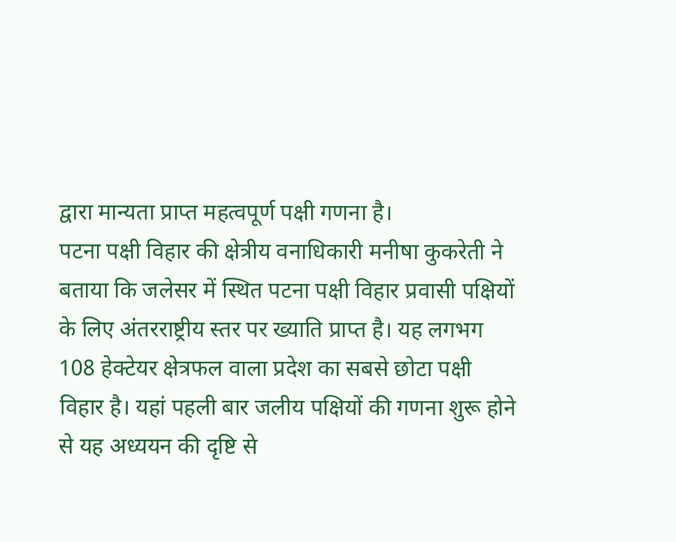द्वारा मान्यता प्राप्त महत्वपूर्ण पक्षी गणना है।
पटना पक्षी विहार की क्षेत्रीय वनाधिकारी मनीषा कुकरेती ने बताया कि जलेसर में स्थित पटना पक्षी विहार प्रवासी पक्षियों के लिए अंतरराष्ट्रीय स्तर पर ख्याति प्राप्त है। यह लगभग 108 हेक्टेयर क्षेत्रफल वाला प्रदेश का सबसे छोटा पक्षी विहार है। यहां पहली बार जलीय पक्षियों की गणना शुरू होने से यह अध्ययन की दृष्टि से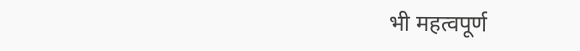भी महत्वपूर्ण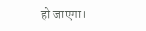हो जाएगा।